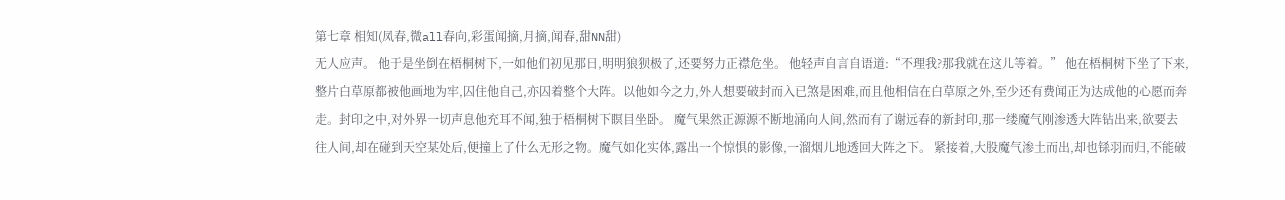第七章 相知(凤春,微all春向,彩蛋闻摘,月摘,闻春,甜NN甜)
无人应声。 他于是坐倒在梧桐树下,一如他们初见那日,明明狼狈极了,还要努力正襟危坐。 他轻声自言自语道:“不理我?那我就在这儿等着。” 他在梧桐树下坐了下来,整片白草原都被他画地为牢,囚住他自己,亦囚着整个大阵。以他如今之力,外人想要破封而入已煞是困难,而且他相信在白草原之外,至少还有费闻正为达成他的心愿而奔走。封印之中,对外界一切声息他充耳不闻,独于梧桐树下瞑目坐卧。 魔气果然正源源不断地涌向人间,然而有了谢远春的新封印,那一缕魔气刚渗透大阵钻出来,欲要去往人间,却在碰到天空某处后,便撞上了什么无形之物。魔气如化实体,露出一个惊惧的影像,一溜烟儿地透回大阵之下。 紧接着,大股魔气渗土而出,却也铩羽而归,不能破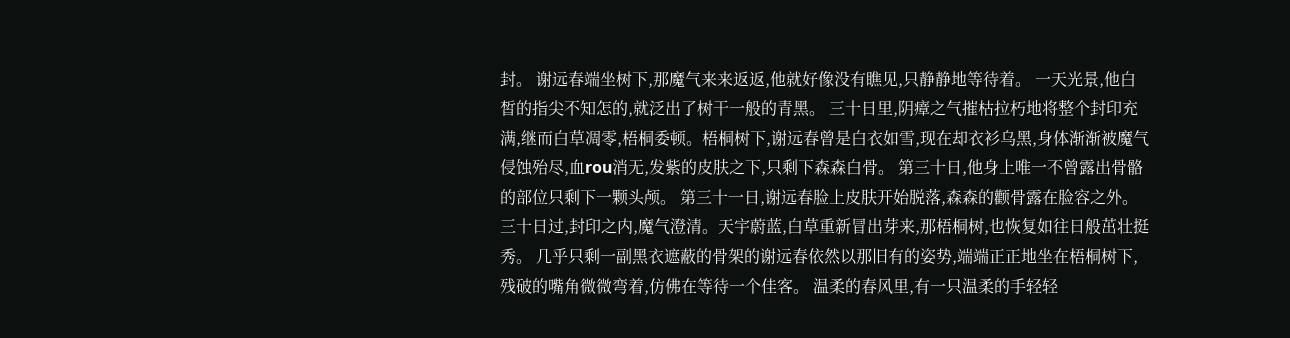封。 谢远春端坐树下,那魔气来来返返,他就好像没有瞧见,只静静地等待着。 一天光景,他白皙的指尖不知怎的,就泛出了树干一般的青黑。 三十日里,阴瘴之气摧枯拉朽地将整个封印充满,继而白草凋零,梧桐委顿。梧桐树下,谢远春曾是白衣如雪,现在却衣衫乌黑,身体渐渐被魔气侵蚀殆尽,血rou消无,发紫的皮肤之下,只剩下森森白骨。 第三十日,他身上唯一不曾露出骨骼的部位只剩下一颗头颅。 第三十一日,谢远春脸上皮肤开始脱落,森森的颧骨露在脸容之外。 三十日过,封印之内,魔气澄清。天宇蔚蓝,白草重新冒出芽来,那梧桐树,也恢复如往日般茁壮挺秀。 几乎只剩一副黑衣遮蔽的骨架的谢远春依然以那旧有的姿势,端端正正地坐在梧桐树下,残破的嘴角微微弯着,仿佛在等待一个佳客。 温柔的春风里,有一只温柔的手轻轻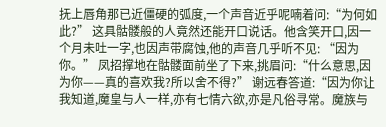抚上唇角那已近僵硬的弧度,一个声音近乎呢喃着问:“为何如此?” 这具骷髅般的人竟然还能开口说话。他含笑开口,因一个月未吐一字,也因声带腐蚀,他的声音几乎听不见: “因为你。” 凤招撑地在骷髅面前坐了下来,挑眉问:“什么意思,因为你——真的喜欢我?所以舍不得?” 谢远春答道:“因为你让我知道,魔皇与人一样,亦有七情六欲,亦是凡俗寻常。魔族与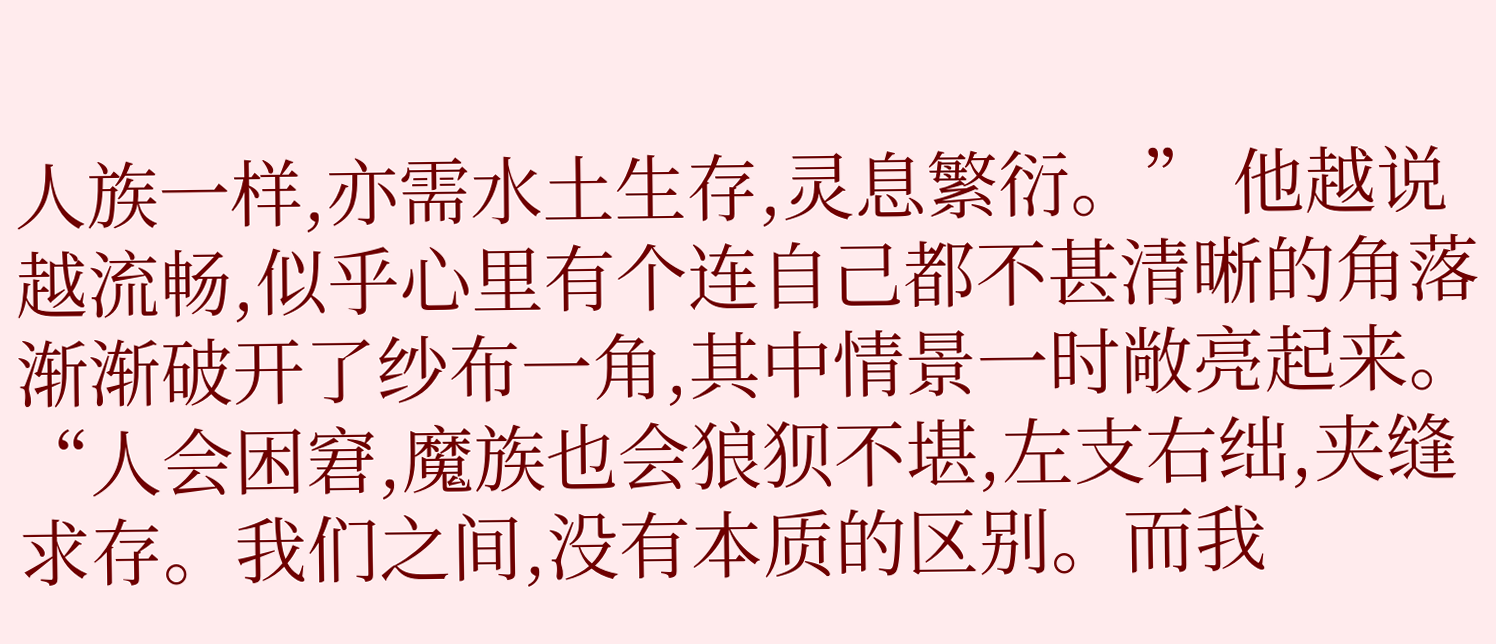人族一样,亦需水土生存,灵息繁衍。” 他越说越流畅,似乎心里有个连自己都不甚清晰的角落渐渐破开了纱布一角,其中情景一时敞亮起来。“人会困窘,魔族也会狼狈不堪,左支右绌,夹缝求存。我们之间,没有本质的区别。而我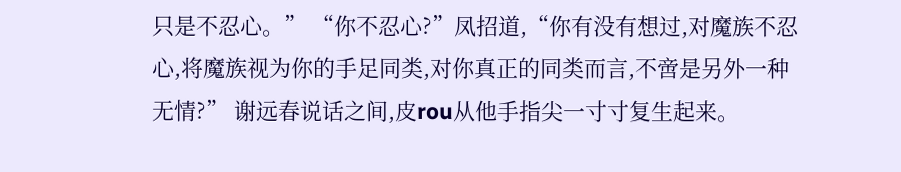只是不忍心。” “你不忍心?”凤招道,“你有没有想过,对魔族不忍心,将魔族视为你的手足同类,对你真正的同类而言,不啻是另外一种无情?” 谢远春说话之间,皮rou从他手指尖一寸寸复生起来。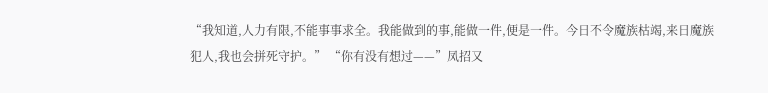“我知道,人力有限,不能事事求全。我能做到的事,能做一件,便是一件。今日不令魔族枯竭,来日魔族犯人,我也会拼死守护。” “你有没有想过——”凤招又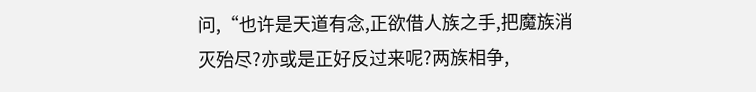问,“也许是天道有念,正欲借人族之手,把魔族消灭殆尽?亦或是正好反过来呢?两族相争,